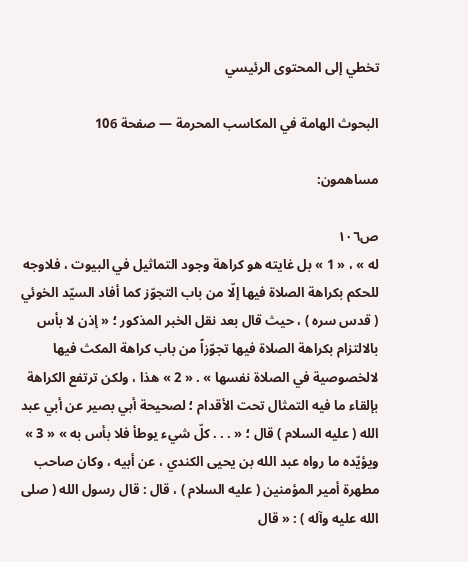تخطي إلى المحتوى الرئيسي

البحوث الهامة في المكاسب المحرمة — صفحة 106

مساهمون:

ص١٠٦
له » ، « 1 » بل غايته هو كراهة وجود التماثيل في البيوت ، فلاوجه للحكم بكراهة الصلاة فيها إلّا من باب التجوّز كما أفاد السيّد الخوئي ( قدس سره ) ، حيث قال بعد نقل الخبر المذكور ؛ « إذن لا بأس بالالتزام بكراهة الصلاة فيها تجوّزاً من باب كراهة المكث فيها لالخصوصية في الصلاة نفسها » . « 2 » هذا ، ولكن ترتفع الكراهة بإلقاء ما فيه التمثال تحت الأقدام ؛ لصحيحة أبي بصير عن أبي عبد الله ( عليه السلام ) قال ؛ « . . . كلّ شيء يوطأ فلا بأس به » « 3 » ويؤيّده ما رواه عبد الله بن يحيى الكندي ، عن أبيه ، وكان صاحب مطهرة أمير المؤمنين ( عليه السلام ) ، قال : قال رسول الله ( صلى الله عليه وآله ) : « قال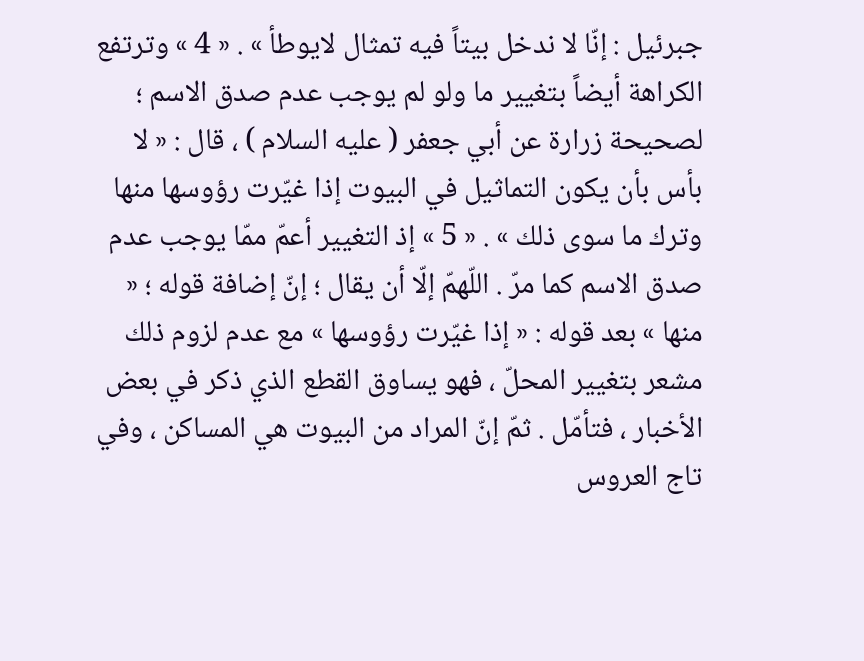جبرئيل : إنّا لا ندخل بيتاً فيه تمثال لايوطأ » . « 4 » وترتفع الكراهة أيضاً بتغيير ما ولو لم يوجب عدم صدق الاسم ؛ لصحيحة زرارة عن أبي جعفر ( عليه السلام ) ، قال : « لا بأس بأن يكون التماثيل في البيوت إذا غيّرت رؤوسها منها وترك ما سوى ذلك » . « 5 » إذ التغيير أعمّ ممّا يوجب عدم صدق الاسم كما مرّ . اللّهمّ إلّا أن يقال ؛ إنّ إضافة قوله ؛ « منها » بعد قوله : « إذا غيّرت رؤوسها » مع عدم لزوم ذلك مشعر بتغيير المحلّ ، فهو يساوق القطع الذي ذكر في بعض الأخبار ، فتأمّل . ثمّ إنّ المراد من البيوت هي المساكن ، وفي تاج العروس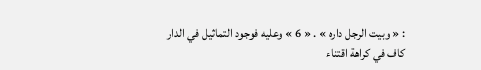: « وبيت الرجل داره » . « 6 » وعليه فوجود التماثيل في الدار كاف في كراهة اقتناء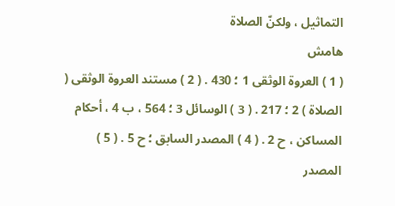التماثيل ، ولكنّ الصلاة
هامش
( 1 ) العروة الوثقى 1 ؛ 430 . ( 2 ) مستند العروة الوثقى ( الصلاة ) 2 ؛ 217 . ( 3 ) الوسائل 3 ؛ 564 ، ب 4 ، أحكام المساكن ، ح 2 . ( 4 ) المصدر السابق ؛ ح 5 . ( 5 ) المصدر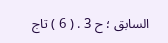السابق ؛ ح 3 . ( 6 ) تاج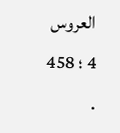العروس 4 ؛ 458 .